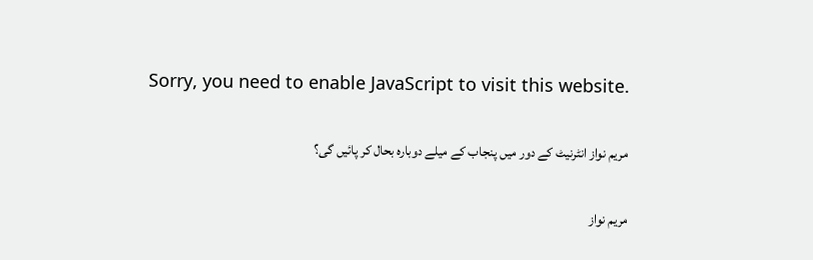Sorry, you need to enable JavaScript to visit this website.

مریم نواز انٹرنیٹ کے دور میں پنجاب کے میلے دوبارہ بحال کر پائیں گی؟

مریم نواز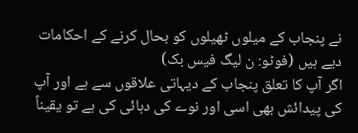نے پنجاب کے میلوں ٹھیلوں کو بحال کرنے کے احکامات دیے ہیں (فوٹو: ن لیگ فیس بک)
اگر آپ کا تعلق پنجاب کے دیہاتی علاقوں سے ہے اور آپ کی پیدائش بھی اسی اور نوے کی دہائی کی ہے تو یقیناً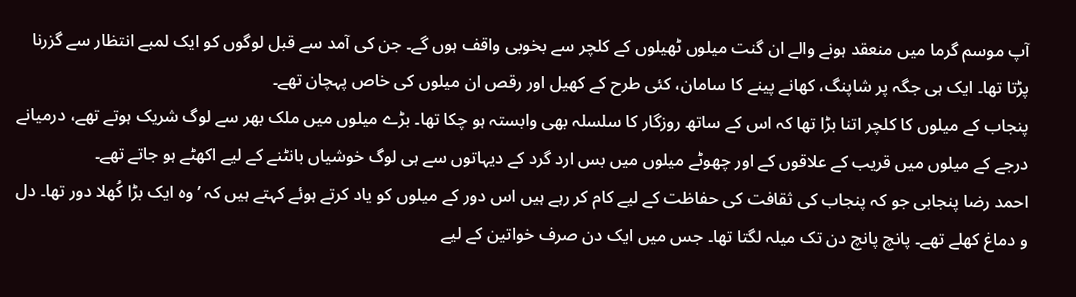آپ موسم گرما میں منعقد ہونے والے ان گنت میلوں ٹھیلوں کے کلچر سے بخوبی واقف ہوں گے۔ جن کی آمد سے قبل لوگوں کو ایک لمبے انتظار سے گزرنا پڑتا تھا۔ ایک ہی جگہ پر شاپنگ، کھانے پینے کا سامان، کئی طرح کے کھیل اور رقص ان میلوں کی خاص پہچان تھے۔
پنجاب کے میلوں کا کلچر اتنا بڑا تھا کہ اس کے ساتھ روزگار کا سلسلہ بھی وابستہ ہو چکا تھا۔ بڑے میلوں میں ملک بھر سے لوگ شریک ہوتے تھے، درمیانے درجے کے میلوں میں قریب کے علاقوں کے اور چھوٹے میلوں میں بس ارد گرد کے دیہاتوں سے ہی لوگ خوشیاں بانٹنے کے لیے اکھٹے ہو جاتے تھے۔
احمد رضا پنجابی جو کہ پنجاب کی ثقافت کی حفاظت کے لیے کام کر رہے ہیں اس دور کے میلوں کو یاد کرتے ہوئے کہتے ہیں کہ ’وہ ایک بڑا کُھلا دور تھا۔ دل و دماغ کھلے تھے۔ پانچ پانچ دن تک میلہ لگتا تھا۔ جس میں ایک دن صرف خواتین کے لیے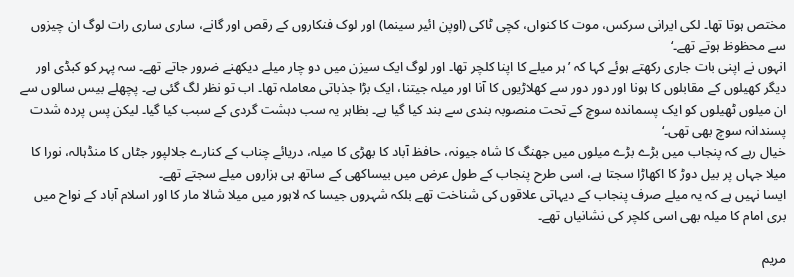مختص ہوتا تھا۔ لکی ایرانی سرکس، موت کا کنواں، کچی ٹاکی (اوپن ائیر سینما) اور لوک فنکاروں کے رقص اور گانے، ساری ساری رات لوگ ان چیزوں سے محظوظ ہوتے تھے۔‘
انہوں نے اپنی بات جاری رکھتے ہوئے کہا کہ ’ہر میلے کا اپنا کلچر تھا۔ اور لوگ ایک سیزن میں دو چار میلے دیکھنے ضرور جاتے تھے۔ سہ پہر کو کبڈی اور دیگر کھیلوں کے مقابلوں کا ہونا اور دور دور سے کھلاڑیوں کا آنا اور میلہ جیتنا، ایک بڑا جذباتی معاملہ تھا۔ اب تو نظر لگ گئی ہے۔ پچھلے بیس سالوں سے ان میلوں ٹھیلوں کو ایک پسماندہ سوچ کے تحت منصوبہ بندی سے بند کیا گیا ہے۔ بظاہر یہ سب دہشت گردی کے سبب کیا گیا۔ لیکن پس پردہ شدت پسندانہ سوچ بھی تھی۔‘
خیال رہے کہ پنجاب میں بڑے بڑے میلوں میں جھنگ کا شاہ جیونہ، حافظ آباد کا بھڑی کا میلہ، دریائے چناب کے کنارے جلالپور جٹاں کا منڈہالہ، نورا کا میلا جہاں پر بیل دوڑ کا اکھاڑا سجتا ہے، اسی طرح پنجاب کے طول عرض میں بیساکھی کے ساتھ ہی ہزاروں میلے سجتے تھے۔
ایسا نہیں ہے کہ یہ میلے صرف پنجاب کے دیہاتی علاقوں کی شناخت تھے بلکہ شہروں جیسا کہ لاہور میں میلا شالا مار کا اور اسلام آباد کے نواح میں بری امام کا میلہ بھی اسی کلچر کی نشانیاں تھے۔

مریم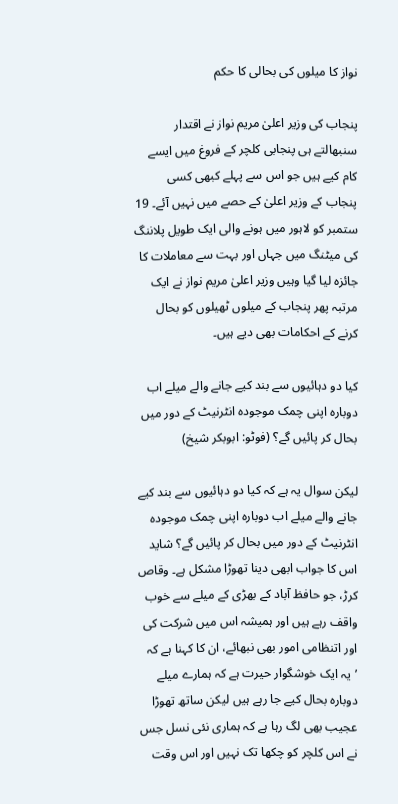نواز کا میلوں کی بحالی کا حکم

پنجاب کی وزیر اعلیٰ مریم نواز نے اقتدار سنبھالتے ہی پنجابی کلچر کے فروغ میں ایسے کام کیے ہیں جو اس سے پہلے کبھی کسی پنجاب کے وزیر اعلیٰ کے حصے میں نہیں آئے۔ 19 ستمبر کو لاہور میں ہونے والی ایک طویل پلاننگ کی میٹنگ میں جہاں اور بہت سے معاملات کا جائزہ لیا گیا وہیں وزیر اعلیٰ مریم نواز نے ایک مرتبہ پھر پنجاب کے میلوں ٹھیلوں کو بحال کرنے کے احکامات بھی دیے ہیں۔

کیا دو دہائیوں سے بند کیے جانے والے میلے اب دوبارہ اپنی چمک موجودہ انٹرنیٹ کے دور میں بحال کر پائیں گے؟ (فوٹو: ابوبکر شیخ)

لیکن سوال یہ ہے کہ کیا دو دہائیوں سے بند کیے جانے والے میلے اب دوبارہ اپنی چمک موجودہ انٹرنیٹ کے دور میں بحال کر پائیں گے؟ شاید اس کا جواب ابھی دینا تھوڑا مشکل ہے۔ وقاص کرڑ، جو حافظ آباد کے بھڑی کے میلے سے خوب واقف رہے ہیں اور ہمیشہ اس میں شرکت کی اور اتنظامی امور بھی نبھائے، ان کا کہنا ہے کہ ’یہ ایک خوشگوار حیرت ہے کہ ہمارے میلے دوبارہ بحال کیے جا رہے ہیں لیکن ساتھ تھوڑا عجیب بھی لگ رہا ہے کہ ہماری نئی نسل جس نے اس کلچر کو چکھا تک نہیں اور اس وقت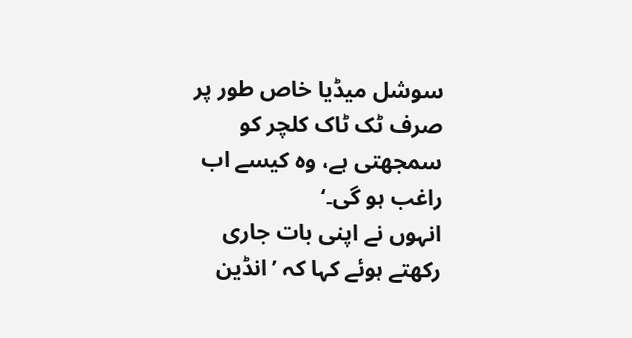سوشل میڈیا خاص طور پر صرف ٹک ٹاک کلچر کو سمجھتی ہے، وہ کیسے اب راغب ہو گی۔‘
انہوں نے اپنی بات جاری رکھتے ہوئے کہا کہ ’انڈین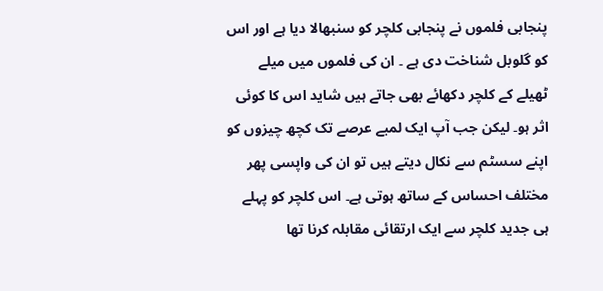پنجابی فلموں نے پنجابی کلچر کو سنبھالا دیا ہے اور اس کو گلوبل شناخت دی ہے ۔ ان کی فلموں میں میلے ٹھیلے کے کلچر دکھائے بھی جاتے ہیں شاید اس کا کوئی اثر ہو۔ لیکن جب آپ ایک لمبے عرصے تک کچھ چیزوں کو اپنے سسٹم سے نکال دیتے ہیں تو ان کی واپسی پھر مختلف احساس کے ساتھ ہوتی ہے۔ اس کلچر کو پہلے ہی جدید کلچر سے ایک ارتقائی مقابلہ کرنا تھا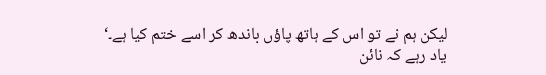لیکن ہم نے تو اس کے ہاتھ پاؤں باندھ کر اسے ختم کیا ہے۔‘
یاد رہے کہ نائن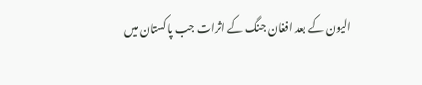الیون کے بعد افغان جنگ کے اثرات جب پاکستان میں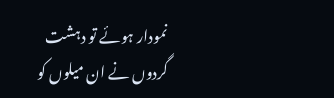نمودار ہوئے تو دہشت گردوں نے ان میلوں کو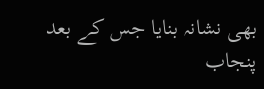بھی نشانہ بنایا جس کے بعد پنجاب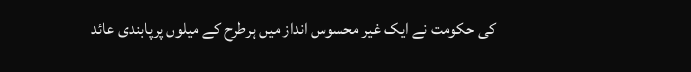کی حکومت نے ایک غیر محسوس انداز میں ہرطرح کے میلوں پرپابندی عائد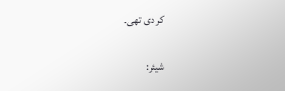کر دی تھی۔

شیئر: